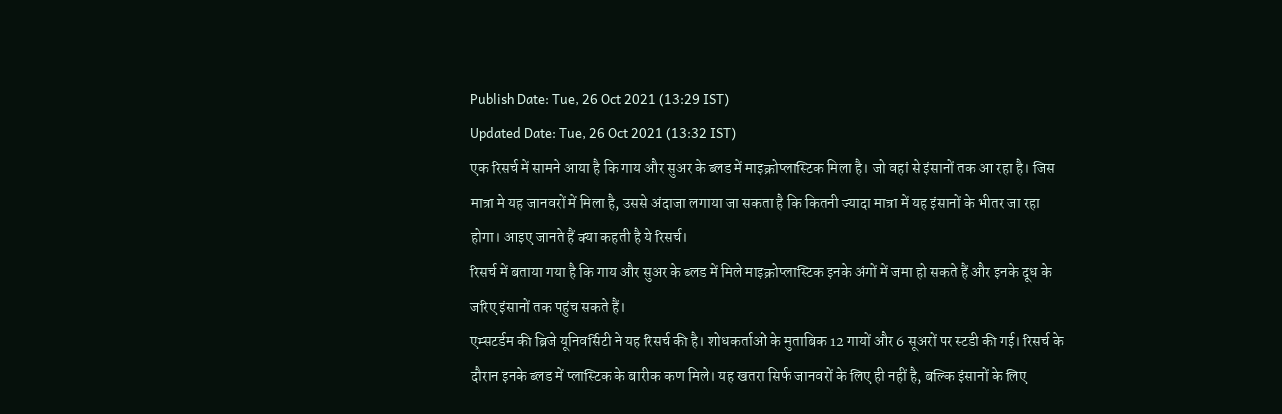Publish Date: Tue, 26 Oct 2021 (13:29 IST)
Updated Date: Tue, 26 Oct 2021 (13:32 IST)
एक रिसर्च में सामने आया है कि गाय और सुअर के ब्लड में माइक्रोप्लास्टिक मिला है। जो वहां से इंसानों तक आ रहा है। जिस मात्रा मे यह जानवरों में मिला है, उससे अंदाजा लगाया जा सकता है कि कितनी ज्यादा मात्रा में यह इंसानों के भीतर जा रहा होगा। आइए जानते हैं क्या कहती है ये रिसर्च।
रिसर्च में बताया गया है कि गाय और सुअर के ब्लड में मिले माइक्रोप्लास्टिक इनके अंगों में जमा हो सकते हैं और इनके दूध के जरिए इंसानों तक पहुंच सकते हैं।
एम्सटर्डम की ब्रिजे यूनिवर्सिटी ने यह रिसर्च की है। शोधकर्ताओं के मुताबिक 12 गायों और 6 सूअरों पर स्टडी की गई। रिसर्च के दौरान इनके ब्लड में प्लास्टिक के बारीक कण मिले। यह खतरा सिर्फ जानवरों के लिए ही नहीं है, बल्कि इंसानों के लिए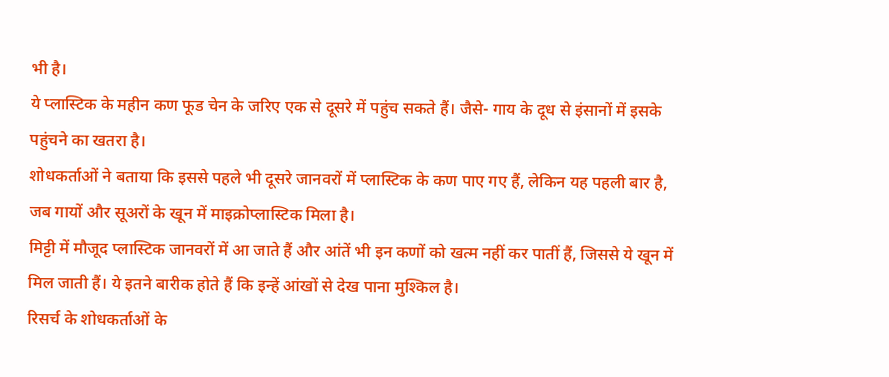भी है।
ये प्लास्टिक के महीन कण फूड चेन के जरिए एक से दूसरे में पहुंच सकते हैं। जैसे- गाय के दूध से इंसानों में इसके पहुंचने का खतरा है।
शोधकर्ताओं ने बताया कि इससे पहले भी दूसरे जानवरों में प्लास्टिक के कण पाए गए हैं, लेकिन यह पहली बार है, जब गायों और सूअरों के खून में माइक्रोप्लास्टिक मिला है।
मिट्टी में मौजूद प्लास्टिक जानवरों में आ जाते हैं और आंतें भी इन कणों को खत्म नहीं कर पातीं हैं, जिससे ये खून में मिल जाती हैं। ये इतने बारीक होते हैं कि इन्हें आंखों से देख पाना मुश्किल है।
रिसर्च के शोधकर्ताओं के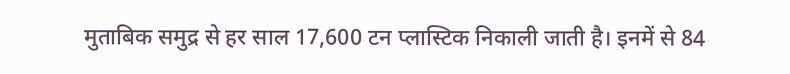मुताबिक समुद्र से हर साल 17,600 टन प्लास्टिक निकाली जाती है। इनमें से 84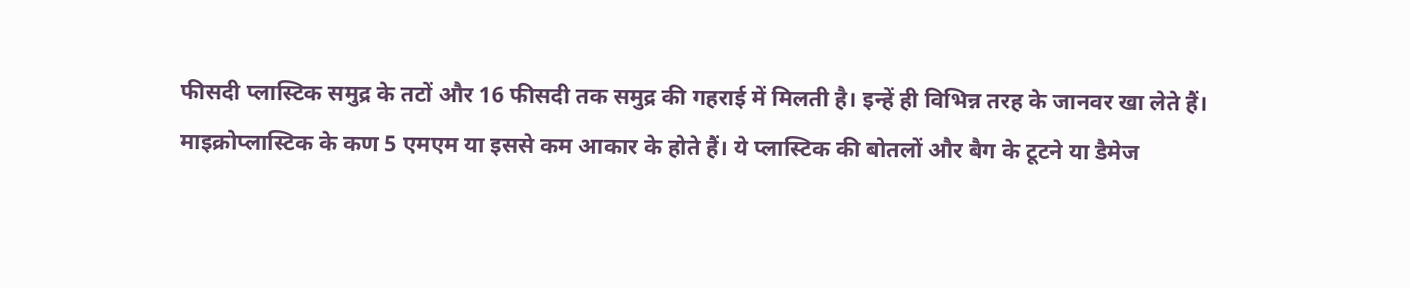फीसदी प्लास्टिक समुद्र के तटों और 16 फीसदी तक समुद्र की गहराई में मिलती है। इन्हें ही विभिन्न तरह के जानवर खा लेते हैं।
माइक्रोप्लास्टिक के कण 5 एमएम या इससे कम आकार के होते हैं। ये प्लास्टिक की बोतलों और बैग के टूटने या डैमेज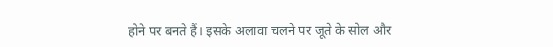होने पर बनते हैं। इसके अलावा चलने पर जूते के सोल और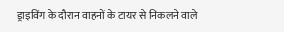ड्राइविंग के दौरान वाहनों के टायर से निकलने वाले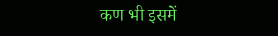कण भी इसमें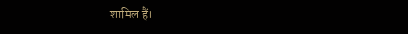शामिल हैं।